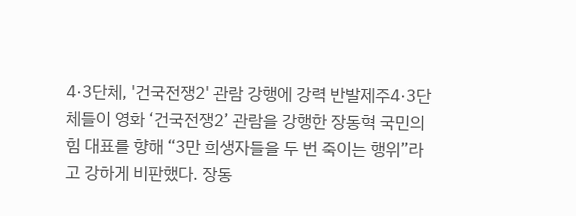4·3단체, '건국전쟁2' 관람 강행에 강력 반발제주4·3단체들이 영화 ‘건국전쟁2’ 관람을 강행한 장동혁 국민의힘 대표를 향해 “3만 희생자들을 두 번 죽이는 행위”라고 강하게 비판했다. 장동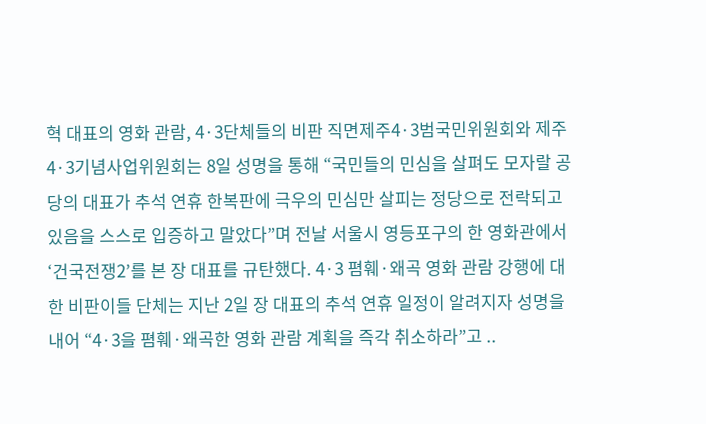혁 대표의 영화 관람, 4·3단체들의 비판 직면제주4·3범국민위원회와 제주4·3기념사업위원회는 8일 성명을 통해 “국민들의 민심을 살펴도 모자랄 공당의 대표가 추석 연휴 한복판에 극우의 민심만 살피는 정당으로 전락되고 있음을 스스로 입증하고 말았다”며 전날 서울시 영등포구의 한 영화관에서 ‘건국전쟁2’를 본 장 대표를 규탄했다. 4·3 폄훼·왜곡 영화 관람 강행에 대한 비판이들 단체는 지난 2일 장 대표의 추석 연휴 일정이 알려지자 성명을 내어 “4·3을 폄훼·왜곡한 영화 관람 계획을 즉각 취소하라”고 ..